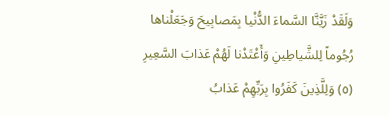وَلَقَدْ زَيَّنَّا السَّماءَ الدُّنْيا بِمَصابِيحَ وَجَعَلْناها رُجُوماً لِلشَّياطِينِ وَأَعْتَدْنا لَهُمْ عَذابَ السَّعِيرِ (٥) وَلِلَّذِينَ كَفَرُوا بِرَبِّهِمْ عَذابُ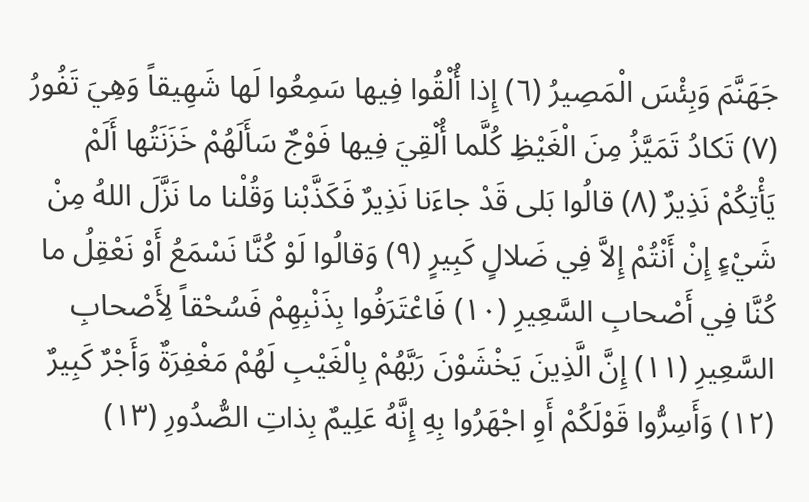جَهَنَّمَ وَبِئْسَ الْمَصِيرُ (٦) إِذا أُلْقُوا فِيها سَمِعُوا لَها شَهِيقاً وَهِيَ تَفُورُ (٧) تَكادُ تَمَيَّزُ مِنَ الْغَيْظِ كُلَّما أُلْقِيَ فِيها فَوْجٌ سَأَلَهُمْ خَزَنَتُها أَلَمْ يَأْتِكُمْ نَذِيرٌ (٨) قالُوا بَلى قَدْ جاءَنا نَذِيرٌ فَكَذَّبْنا وَقُلْنا ما نَزَّلَ اللهُ مِنْ شَيْءٍ إِنْ أَنْتُمْ إِلاَّ فِي ضَلالٍ كَبِيرٍ (٩) وَقالُوا لَوْ كُنَّا نَسْمَعُ أَوْ نَعْقِلُ ما كُنَّا فِي أَصْحابِ السَّعِيرِ (١٠) فَاعْتَرَفُوا بِذَنْبِهِمْ فَسُحْقاً لِأَصْحابِ السَّعِيرِ (١١) إِنَّ الَّذِينَ يَخْشَوْنَ رَبَّهُمْ بِالْغَيْبِ لَهُمْ مَغْفِرَةٌ وَأَجْرٌ كَبِيرٌ (١٢) وَأَسِرُّوا قَوْلَكُمْ أَوِ اجْهَرُوا بِهِ إِنَّهُ عَلِيمٌ بِذاتِ الصُّدُورِ (١٣)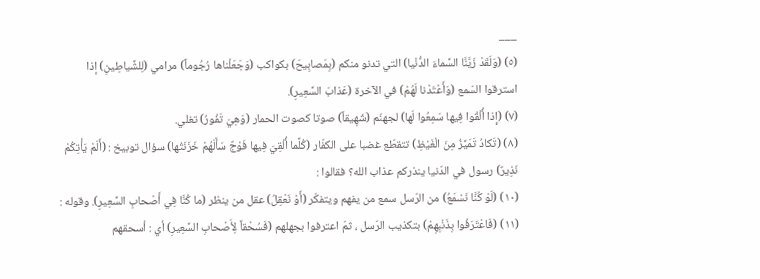___
(٥) (وَلَقَدْ زَيَّنَّا السَّماءَ الدُّنْيا) التي تدنو منكم (بِمَصابِيحَ) بكواكب (وَجَعَلْناها رُجُوماً) مرامي (لِلشَّياطِينِ) إذا استرقوا السّمع (وَأَعْتَدْنا لَهُمْ) في الآخرة (عَذابَ السَّعِيرِ).
(٧) (إِذا أُلْقُوا فِيها سَمِعُوا لَها) لجهنّم (شَهِيقاً) صوتا كصوت الحمار (وَهِيَ تَفُورُ) تغلي.
(٨) (تَكادُ تَمَيَّزُ مِنَ الْغَيْظِ) تتقطّع غضبا على الكفّار (كُلَّما أُلْقِيَ فِيها فَوْجٌ سَأَلَهُمْ خَزَنَتُها) سؤال توبيخ : (أَلَمْ يَأْتِكُمْ نَذِيرٌ) رسول في الدّنيا ينذركم عذاب الله؟ فقالوا :
(١٠) (لَوْ كُنَّا نَسْمَعُ) من الرّسل سمع من يفهم ويتفكّر (أَوْ نَعْقِلُ) عقل من ينظر (ما كُنَّا فِي أَصْحابِ السَّعِيرِ). وقوله :
(١١) (فَاعْتَرَفُوا بِذَنْبِهِمْ) بتكذيب الرّسل ، ثمّ اعترفوا بجهلهم (فَسُحْقاً لِأَصْحابِ السَّعِيرِ) أي : أسحقهم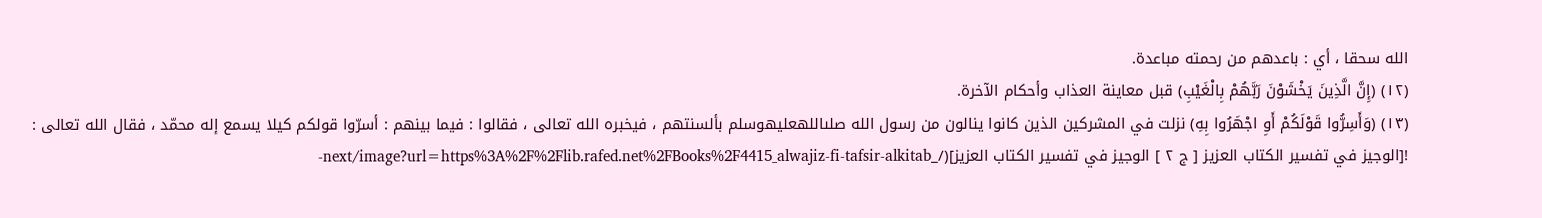الله سحقا ، أي : باعدهم من رحمته مباعدة.
(١٢) (إِنَّ الَّذِينَ يَخْشَوْنَ رَبَّهُمْ بِالْغَيْبِ) قبل معاينة العذاب وأحكام الآخرة.
(١٣) (وَأَسِرُّوا قَوْلَكُمْ أَوِ اجْهَرُوا بِهِ) نزلت في المشركين الذين كانوا ينالون من رسول الله صلىاللهعليهوسلم بألسنتهم ، فيخبره الله تعالى ، فقالوا : فيما بينهم : أسرّوا قولكم كيلا يسمع إله محمّد ، فقال الله تعالى :
![الوجيز في تفسير الكتاب العزيز [ ج ٢ ] الوجيز في تفسير الكتاب العزيز](/_next/image?url=https%3A%2F%2Flib.rafed.net%2FBooks%2F4415_alwajiz-fi-tafsir-alkitab-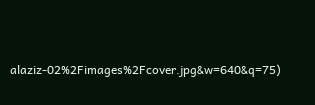alaziz-02%2Fimages%2Fcover.jpg&w=640&q=75)